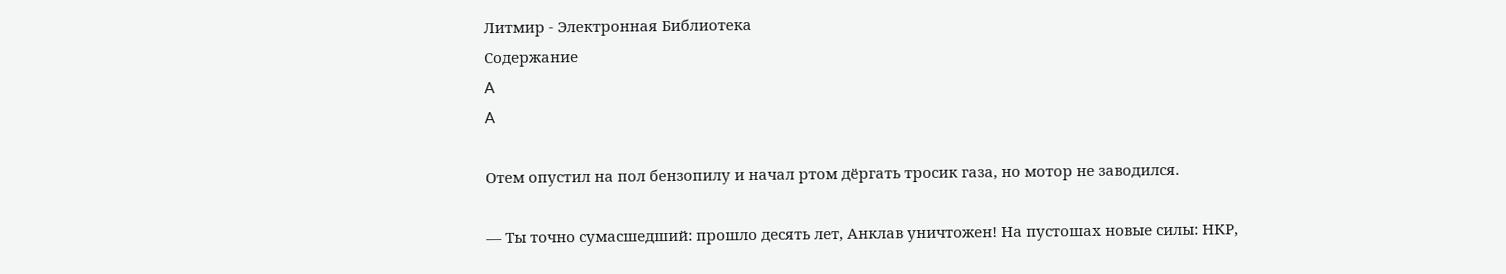Литмир - Электронная Библиотека
Содержание
A
A

Отем опустил на пол бензопилу и начал ртом дёргать тросик газа, но мотор не заводился.

— Ты точно сумасшедший: прошло десять лет, Анклав уничтожен! На пустошах новые силы: НКР,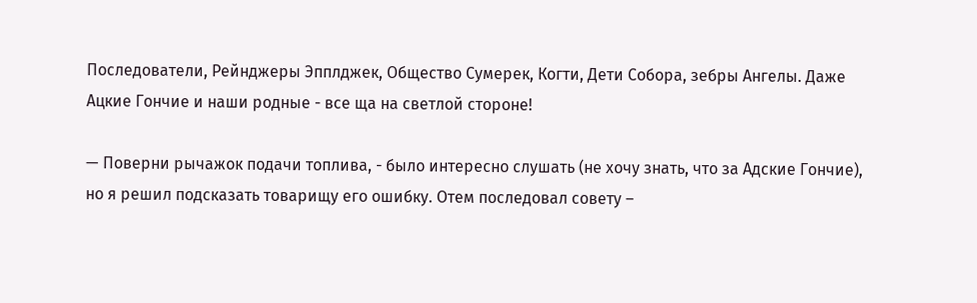Последователи, Рейнджеры Эпплджек, Общество Сумерек, Когти, Дети Собора, зебры Ангелы. Даже Ацкие Гончие и наши родные - все ща на светлой стороне!

— Поверни рычажок подачи топлива, - было интересно слушать (не хочу знать, что за Адские Гончие), но я решил подсказать товарищу его ошибку. Отем последовал совету –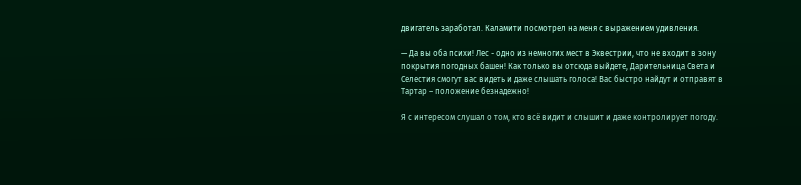двигатель заработал. Каламити посмотрел на меня с выражением удивления.

— Да вы оба психи! Лес - одно из немногих мест в Эквестрии, что не входит в зону покрытия погодных башен! Как только вы отсюда выйдете, Дарительница Света и Селестия смогут вас видеть и даже слышать голоса! Вас быстро найдут и отправят в Тартар – положение безнадежно!

Я с интересом слушал о том, кто всё видит и слышит и даже контролирует погоду.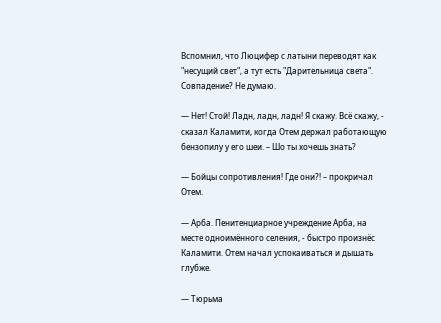Вспомнил, что Люцифер с латыни переводят как "несущий свет", а тут есть "Дарительница света". Совпадение? Не думаю.

— Нет! Стой! Ладн, ладн, ладн! Я скажу. Всё скажу, - сказал Каламити, когда Отем держал работающую бензопилу у его шеи. – Шо ты хочешь знать?

— Бойцы сопротивления! Где они?! – прокричал Отем.

— Арба. Пенитенциарное учреждение Арба, на месте одноимённого селения, - быстро произнёс Каламити. Отем начал успокаиваться и дышать глубже.

— Тюрьма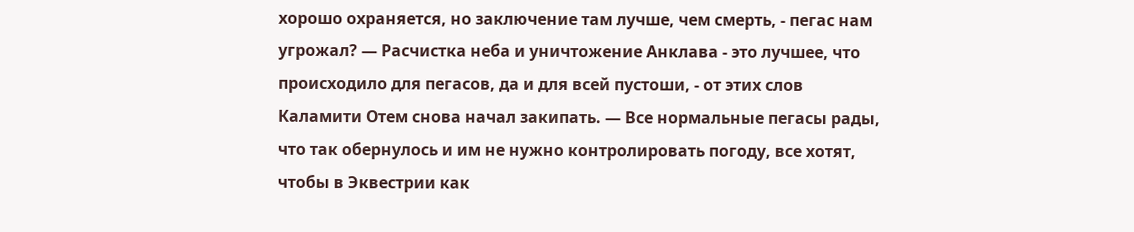хорошо охраняется, но заключение там лучше, чем смерть, - пегас нам угрожал? — Расчистка неба и уничтожение Анклава - это лучшее, что происходило для пегасов, да и для всей пустоши, - от этих слов Каламити Отем снова начал закипать. — Все нормальные пегасы рады, что так обернулось и им не нужно контролировать погоду, все хотят, чтобы в Эквестрии как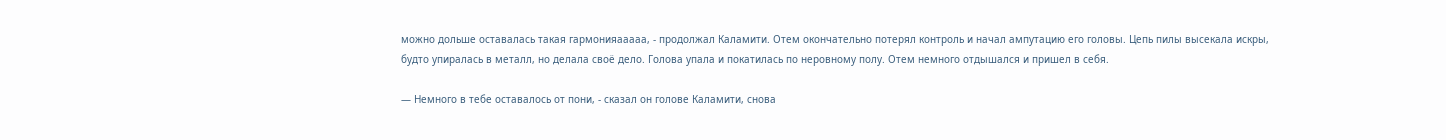можно дольше оставалась такая гармонияааааа, - продолжал Каламити. Отем окончательно потерял контроль и начал ампутацию его головы. Цепь пилы высекала искры, будто упиралась в металл, но делала своё дело. Голова упала и покатилась по неровному полу. Отем немного отдышался и пришел в себя.

— Немного в тебе оставалось от пони, - сказал он голове Каламити, снова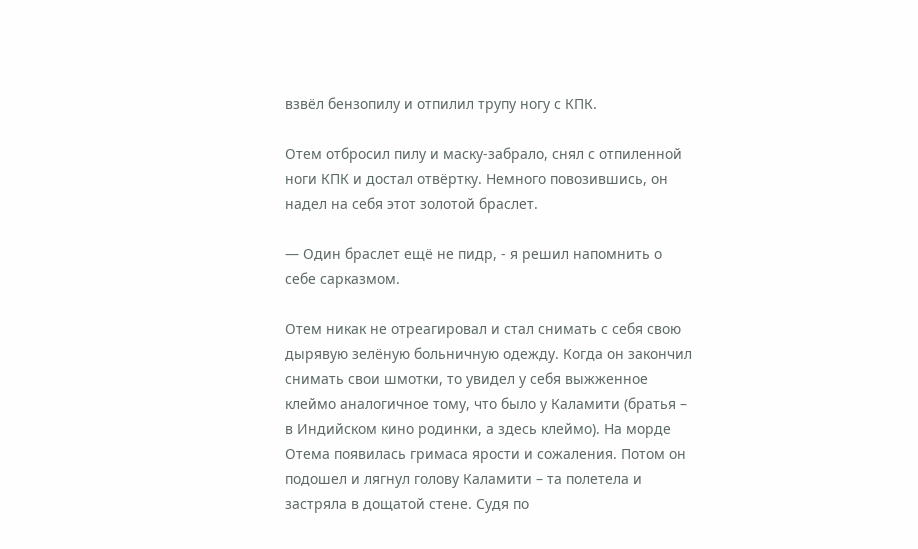взвёл бензопилу и отпилил трупу ногу с КПК.

Отем отбросил пилу и маску-забрало, снял с отпиленной ноги КПК и достал отвёртку. Немного повозившись, он надел на себя этот золотой браслет.

— Один браслет ещё не пидр, - я решил напомнить о себе сарказмом.

Отем никак не отреагировал и стал снимать с себя свою дырявую зелёную больничную одежду. Когда он закончил снимать свои шмотки, то увидел у себя выжженное клеймо аналогичное тому, что было у Каламити (братья – в Индийском кино родинки, а здесь клеймо). На морде Отема появилась гримаса ярости и сожаления. Потом он подошел и лягнул голову Каламити – та полетела и застряла в дощатой стене. Судя по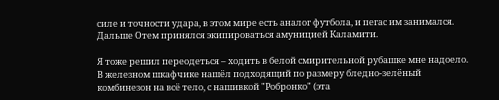силе и точности удара, в этом мире есть аналог футбола, и пегас им занимался. Дальше Отем принялся экипироваться амуницией Каламити.

Я тоже решил переодеться – ходить в белой смирительной рубашке мне надоело. В железном шкафчике нашёл подходящий по размеру бледно-зелёный комбинезон на всё тело, с нашивкой "Робронко" (эта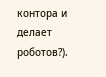контора и делает роботов?).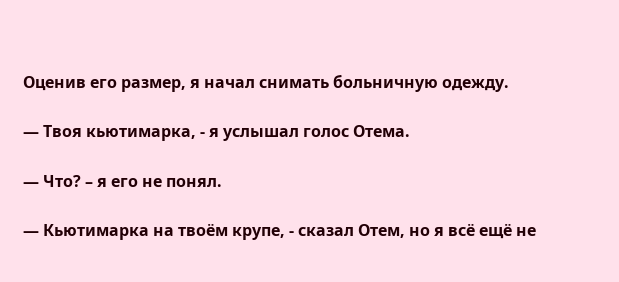Оценив его размер, я начал снимать больничную одежду.

— Твоя кьютимарка, - я услышал голос Отема.

— Что? – я его не понял.

— Кьютимарка на твоём крупе, - сказал Отем, но я всё ещё не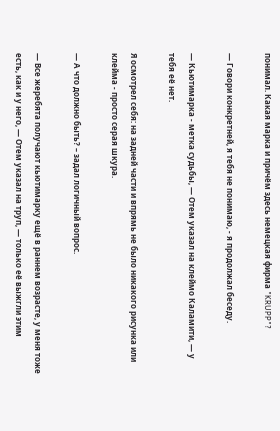понимал. Какая марка и причём здесь немецкая фирма "KRUPP"?

— Говори конкретней, я тебя не понимаю, - я продолжал беседу.

— Кьютимарка - метка судьбы, — Отем указал на клеймо Каламити, — у тебя её нет.

Я осмотрел себя: на задней части и впрямь не было никакого рисунка или клейма - просто серая шкура.

— А что должно быть? – задал логичный вопрос.

— Все жеребята получают кьютимарку ещё в раннем возрасте, у меня тоже есть, как и у него, — Отем указал на труп, — только её выжгли этим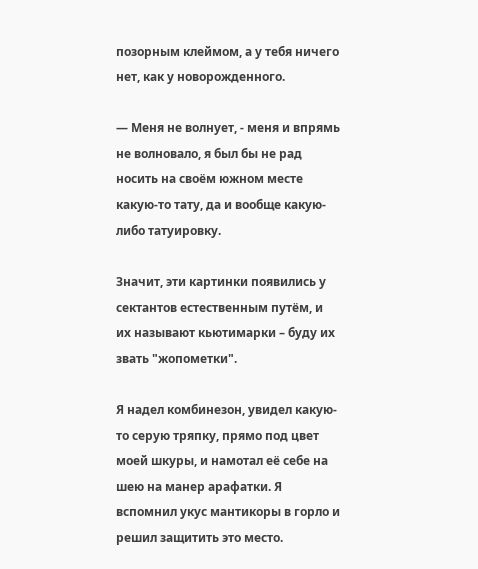позорным клеймом, а у тебя ничего нет, как у новорожденного.

— Меня не волнует, - меня и впрямь не волновало, я был бы не рад носить на своём южном месте какую-то тату, да и вообще какую-либо татуировку.

Значит, эти картинки появились у сектантов естественным путём, и их называют кьютимарки – буду их звать "жопометки".

Я надел комбинезон, увидел какую-то серую тряпку, прямо под цвет моей шкуры, и намотал её себе на шею на манер арафатки. Я вспомнил укус мантикоры в горло и решил защитить это место.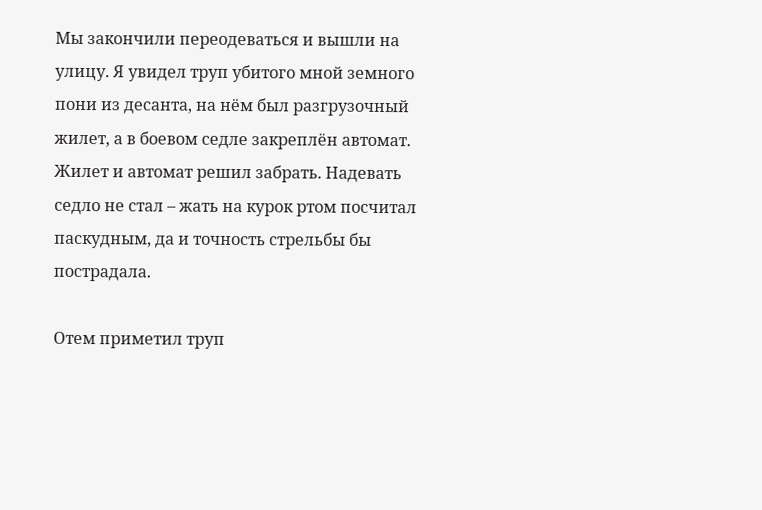Мы закончили переодеваться и вышли на улицу. Я увидел труп убитого мной земного пони из десанта, на нём был разгрузочный жилет, а в боевом седле закреплён автомат. Жилет и автомат решил забрать. Надевать седло не стал – жать на курок ртом посчитал паскудным, да и точность стрельбы бы пострадала.

Отем приметил труп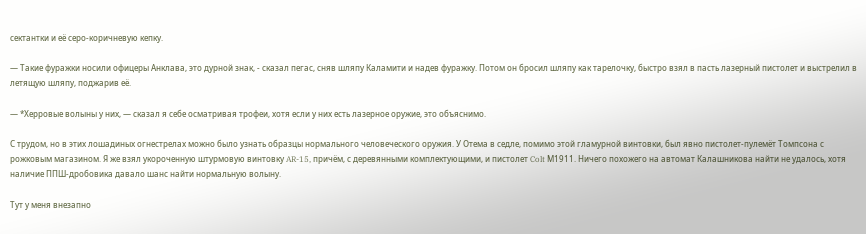сектантки и её серо-коричневую кепку.

— Такие фуражки носили офицеры Анклава, это дурной знак, - сказал пегас, сняв шляпу Каламити и надев фуражку. Потом он бросил шляпу как тарелочку, быстро взял в пасть лазерный пистолет и выстрелил в летящую шляпу, поджарив её.

— *Херровые волыны у них, — сказал я себе осматривая трофеи, хотя если у них есть лазерное оружие, это объяснимо.

С трудом, но в этих лошадиных огнестрелах можно было узнать образцы нормального человеческого оружия. У Отема в седле, помимо этой гламурной винтовки, был явно пистолет-пулемёт Томпсона с рожковым магазином. Я же взял укороченную штурмовую винтовку AR-15, причём, с деревянными комплектующими, и пистолет Colt М1911. Ничего похожего на автомат Калашникова найти не удалось, хотя наличие ППШ-дробовика давало шанс найти нормальную волыну.

Тут у меня внезапно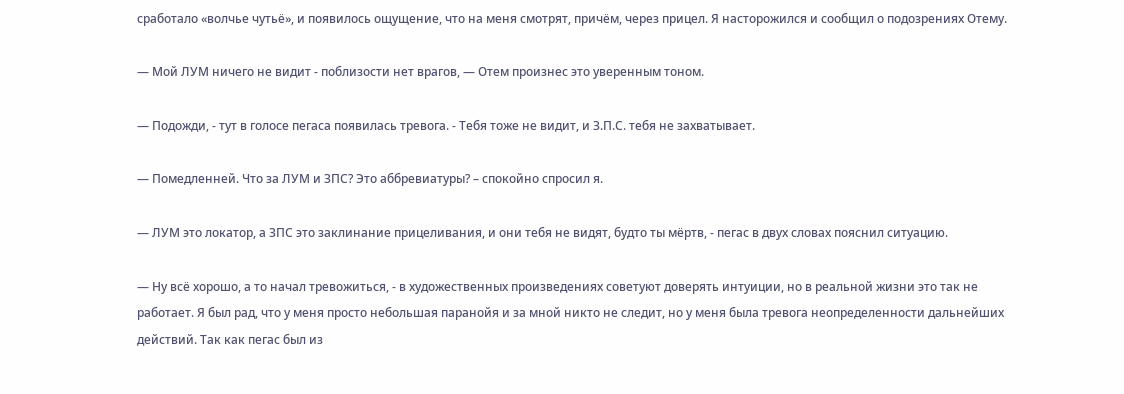сработало «волчье чутьё», и появилось ощущение, что на меня смотрят, причём, через прицел. Я насторожился и сообщил о подозрениях Отему.

— Мой ЛУМ ничего не видит - поблизости нет врагов, — Отем произнес это уверенным тоном.

— Подожди, - тут в голосе пегаса появилась тревога. - Тебя тоже не видит, и З.П.С. тебя не захватывает.

— Помедленней. Что за ЛУМ и ЗПС? Это аббревиатуры? – спокойно спросил я.

— ЛУМ это локатор, а ЗПС это заклинание прицеливания, и они тебя не видят, будто ты мёртв, - пегас в двух словах пояснил ситуацию.

— Ну всё хорошо, а то начал тревожиться, - в художественных произведениях советуют доверять интуиции, но в реальной жизни это так не работает. Я был рад, что у меня просто небольшая паранойя и за мной никто не следит, но у меня была тревога неопределенности дальнейших действий. Так как пегас был из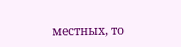местных, то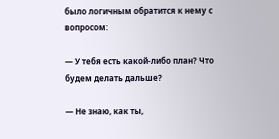было логичным обратится к нему с вопросом:

— У тебя есть какой-либо план? Что будем делать дальше?

— Не знаю, как ты,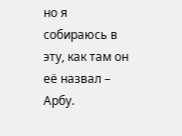но я собираюсь в эту, как там он её назвал – Арбу.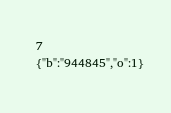7
{"b":"944845","o":1}